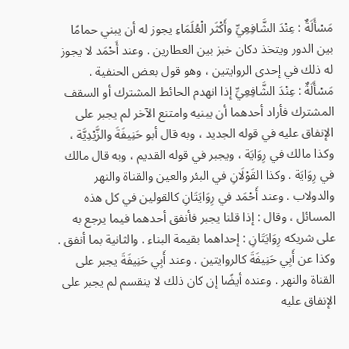مَسْأَلَةٌ : عِنْدَ الشَّافِعِيِّ وأَكْثَر الْعُلَمَاءِ يجوز له أن يبني حمامًا بين الدور ويتخذ دكان خبز بين العطارين . وعند أَحْمَد لا يجوز له ذلك في إحدى الروايتين ، وهو قول بعض الحنفية .
مَسْأَلَةٌ : عِنْدَ الشَّافِعِيِّ إذا انهدم الحائط المشترك أو السقف المشترك فأراد أحدهما أن يبنيه وامتنع الآخر لم يجبر على الإنفاق عليه في قوله الجديد ، وبه قال أبو حَنِيفَةَ والزَّيْدِيَّة ، وكذا مالك في رِوَايَة ، ويجبر في قوله القديم ، وبه قال مالك في رِوَايَة . وكذا القَوْلَانِ في البئر والعين والقناة والنهر والدولاب . وعند أَحْمَد في رِوَايَتَانِ كالقولين في كل هذه المسائل ، وقال : إذا قلنا يجبر فأنفق أحدهما فيما يرجع به على شريكه رِوَايَتَانِ : إحداهما بقيمة البناء . والثانية بما أنفق . وكذا عن أَبِي حَنِيفَةَ كالروايتين . وعند أَبِي حَنِيفَةَ يجبر على القناة والنهر . وعنده أيضًا إن كان ذلك لا ينقسم لم يجبر على الإنفاق عليه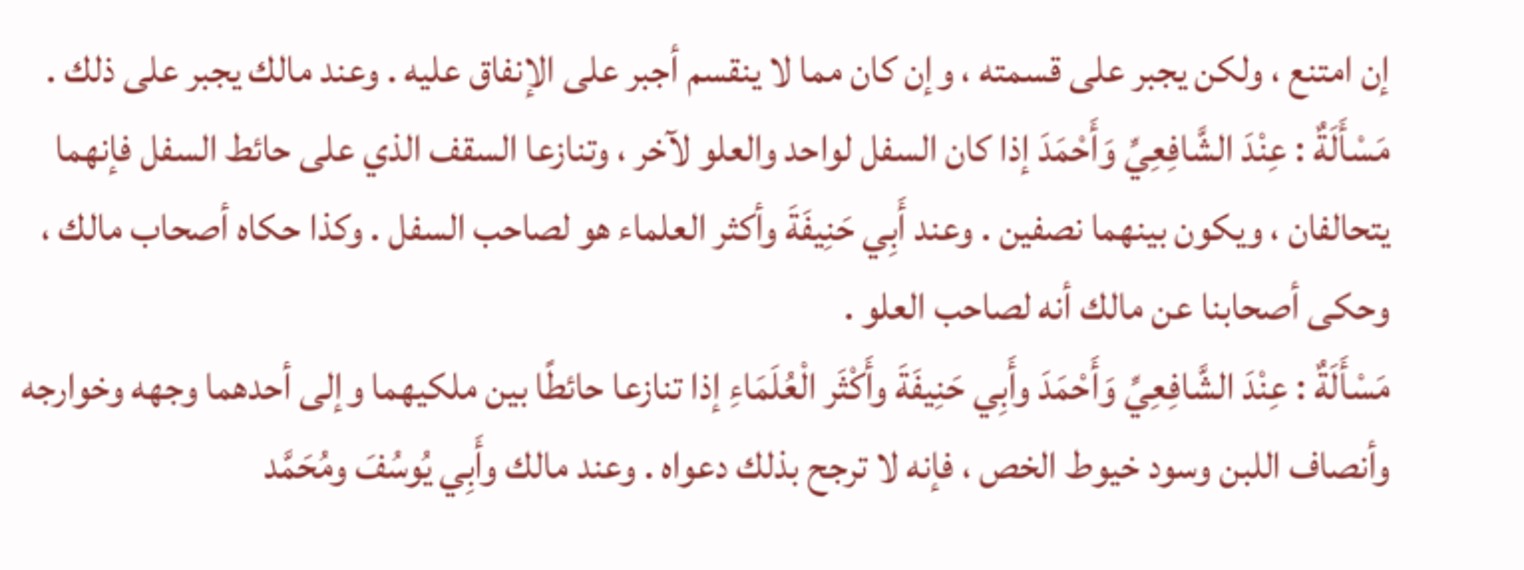إن امتنع ، ولكن يجبر على قسمته ، وإن كان مما لا ينقسم أجبر على الإنفاق عليه . وعند مالك يجبر على ذلك .
مَسْأَلَةٌ : عِنْدَ الشَّافِعِيِّ وَأَحْمَدَ إذا كان السفل لواحد والعلو لآخر ، وتنازعا السقف الذي على حائط السفل فإنهما يتحالفان ، ويكون بينهما نصفين . وعند أَبِي حَنِيفَةَ وأكثر العلماء هو لصاحب السفل . وكذا حكاه أصحاب مالك ، وحكى أصحابنا عن مالك أنه لصاحب العلو .
مَسْأَلَةٌ : عِنْدَ الشَّافِعِيِّ وَأَحْمَدَ وأَبِي حَنِيفَةَ وأَكْثَر الْعُلَمَاءِ إذا تنازعا حائطًا بين ملكيهما وإلى أحدهما وجهه وخوارجه وأنصاف اللبن وسود خيوط الخص ، فإنه لا ترجح بذلك دعواه . وعند مالك وأَبِي يُوسُفَ ومُحَمَّد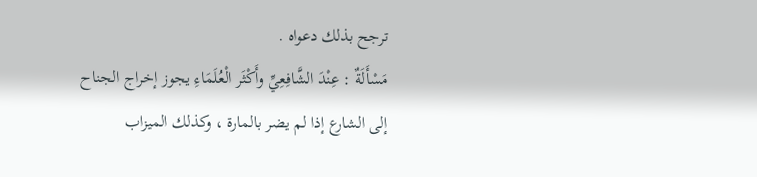ترجح بذلك دعواه .
مَسْأَلَةٌ : عِنْدَ الشَّافِعِيِّ وأَكْثَر الْعُلَمَاءِ يجوز إخراج الجناح إلى الشارع إذا لم يضر بالمارة ، وكذلك الميزاب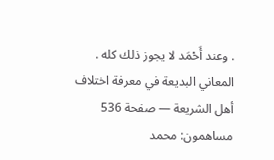. وعند أَحْمَد لا يجوز ذلك كله .
المعاني البديعة في معرفة اختلاف أهل الشريعة — صفحة 536
مساهمون: محمد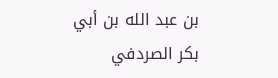بن عبد الله بن أبي بكر الصردفي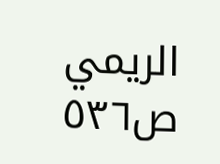الريمي
ص٥٣٦